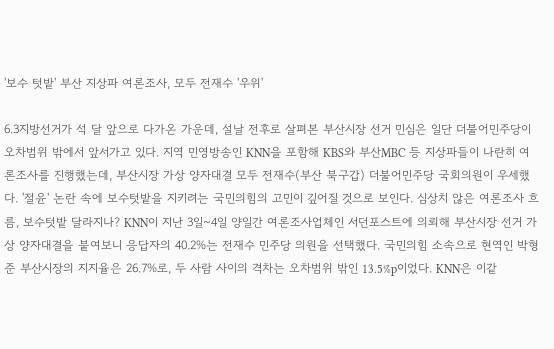'보수 텃밭' 부산 지상파 여론조사, 모두 전재수 '우위'

6.3지방선거가 석 달 앞으로 다가온 가운데, 설날 전후로 살펴본 부산시장 선거 민심은 일단 더불어민주당이 오차범위 밖에서 앞서가고 있다. 지역 민영방송인 KNN을 포함해 KBS와 부산MBC 등 지상파들이 나란히 여론조사를 진행했는데, 부산시장 가상 양자대결 모두 전재수(부산 북구갑) 더불어민주당 국회의원이 우세했다. '절윤' 논란 속에 보수텃밭을 지키려는 국민의힘의 고민이 깊어질 것으로 보인다. 심상치 않은 여론조사 흐름, 보수텃밭 달라지나? KNN이 지난 3일~4일 양일간 여론조사업체인 서던포스트에 의뢰해 부산시장 선거 가상 양자대결을 붙여보니 응답자의 40.2%는 전재수 민주당 의원을 선택했다. 국민의힘 소속으로 현역인 박형준 부산시장의 지지율은 26.7%로, 두 사람 사이의 격차는 오차범위 밖인 13.5%p이었다. KNN은 이같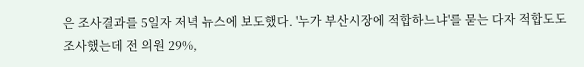은 조사결과를 5일자 저녁 뉴스에 보도했다. '누가 부산시장에 적합하느냐'를 묻는 다자 적합도도 조사했는데 전 의원 29%,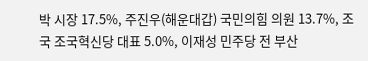박 시장 17.5%, 주진우(해운대갑) 국민의힘 의원 13.7%, 조국 조국혁신당 대표 5.0%, 이재성 민주당 전 부산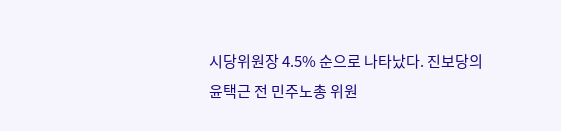시당위원장 4.5% 순으로 나타났다. 진보당의 윤택근 전 민주노총 위원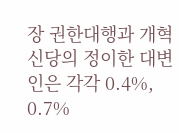장 권한대행과 개혁신당의 정이한 대변인은 각각 0.4%, 0.7%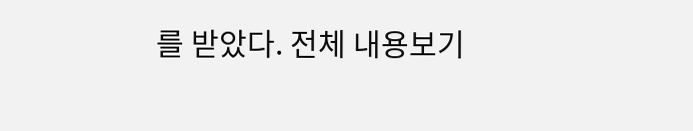를 받았다. 전체 내용보기